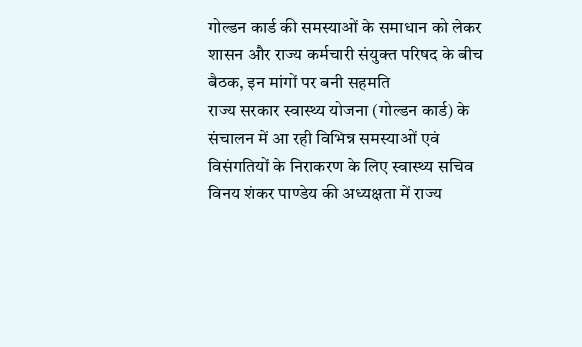गोल्डन कार्ड की समस्याओं के समाधान को लेकर शासन और राज्य कर्मचारी संयुक्त परिषद के बीच बैठक, इन मांगों पर बनी सहमति
राज्य सरकार स्वास्थ्य योजना (गोल्डन कार्ड) के संचालन में आ रही विभिन्न समस्याओं एवं विसंगतियों के निराकरण के लिए स्वास्थ्य सचिव विनय शंकर पाण्डेय की अध्यक्षता में राज्य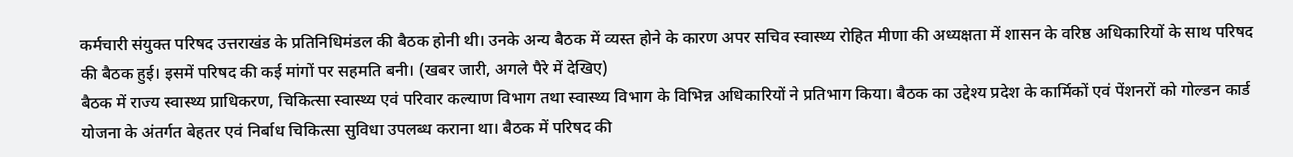कर्मचारी संयुक्त परिषद उत्तराखंड के प्रतिनिधिमंडल की बैठक होनी थी। उनके अन्य बैठक में व्यस्त होने के कारण अपर सचिव स्वास्थ्य रोहित मीणा की अध्यक्षता में शासन के वरिष्ठ अधिकारियों के साथ परिषद की बैठक हुई। इसमें परिषद की कई मांगों पर सहमति बनी। (खबर जारी, अगले पैरे में देखिए)
बैठक में राज्य स्वास्थ्य प्राधिकरण, चिकित्सा स्वास्थ्य एवं परिवार कल्याण विभाग तथा स्वास्थ्य विभाग के विभिन्न अधिकारियों ने प्रतिभाग किया। बैठक का उद्देश्य प्रदेश के कार्मिकों एवं पेंशनरों को गोल्डन कार्ड योजना के अंतर्गत बेहतर एवं निर्बाध चिकित्सा सुविधा उपलब्ध कराना था। बैठक में परिषद की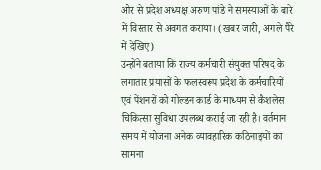ओर से प्रदेश अध्यक्ष अरुण पांडे ने समस्याओं के बारे में विस्तार से अवगत कराया। (खबर जारी, अगले पैरे में देखिए)
उन्होंने बताया कि राज्य कर्मचारी संयुक्त परिषद के लगातार प्रयासों के फलस्वरूप प्रदेश के कर्मचारियों एवं पेंशनरों को गोल्डन कार्ड के माध्यम से कैशलेस चिकित्सा सुविधा उपलब्ध कराई जा रही है। वर्तमान समय में योजना अनेक व्यावहारिक कठिनाइयों का सामना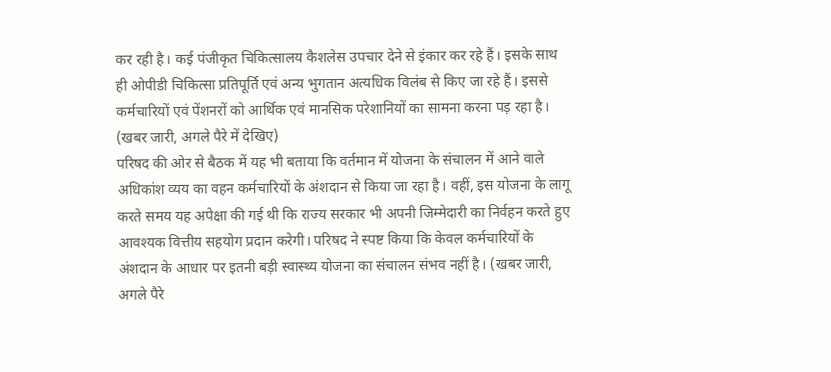कर रही है। कई पंजीकृत चिकित्सालय कैशलेस उपचार देने से इंकार कर रहे हैं। इसके साथ ही ओपीडी चिकित्सा प्रतिपूर्ति एवं अन्य भुगतान अत्यधिक विलंब से किए जा रहे हैं। इससे कर्मचारियों एवं पेंशनरों को आर्थिक एवं मानसिक परेशानियों का सामना करना पड़ रहा है। (खबर जारी, अगले पैरे में देखिए)
परिषद की ओर से बैठक में यह भी बताया कि वर्तमान में योजना के संचालन में आने वाले अधिकांश व्यय का वहन कर्मचारियों के अंशदान से किया जा रहा है। वहीं, इस योजना के लागू करते समय यह अपेक्षा की गई थी कि राज्य सरकार भी अपनी जिम्मेदारी का निर्वहन करते हुए आवश्यक वित्तीय सहयोग प्रदान करेगी। परिषद ने स्पष्ट किया कि केवल कर्मचारियों के अंशदान के आधार पर इतनी बड़ी स्वास्थ्य योजना का संचालन संभव नहीं है। (खबर जारी, अगले पैरे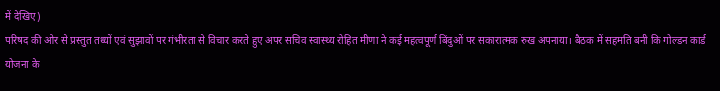में देखिए)
परिषद की ओर से प्रस्तुत तथ्यों एवं सुझावों पर गंभीरता से विचार करते हुए अपर सचिव स्वास्थ्य रोहित मीणा ने कई महत्वपूर्ण बिंदुओं पर सकारात्मक रुख अपनाया। बैठक में सहमति बनी कि गोल्डन कार्ड योजना के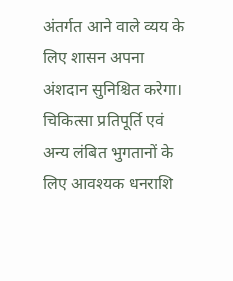अंतर्गत आने वाले व्यय के लिए शासन अपना अंशदान सुनिश्चित करेगा। चिकित्सा प्रतिपूर्ति एवं अन्य लंबित भुगतानों के लिए आवश्यक धनराशि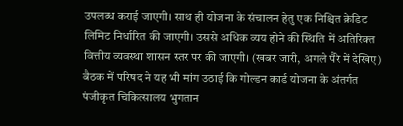उपलब्ध कराई जाएगी। साथ ही योजना के संचालन हेतु एक निश्चित क्रेडिट लिमिट निर्धारित की जाएगी। उससे अधिक व्यय होने की स्थिति में अतिरिक्त वित्तीय व्यवस्था शासन स्तर पर की जाएगी। (खबर जारी, अगले पैरे में देखिए)
बैठक में परिषद ने यह भी मांग उठाई कि गोल्डन कार्ड योजना के अंतर्गत पंजीकृत चिकित्सालय भुगतान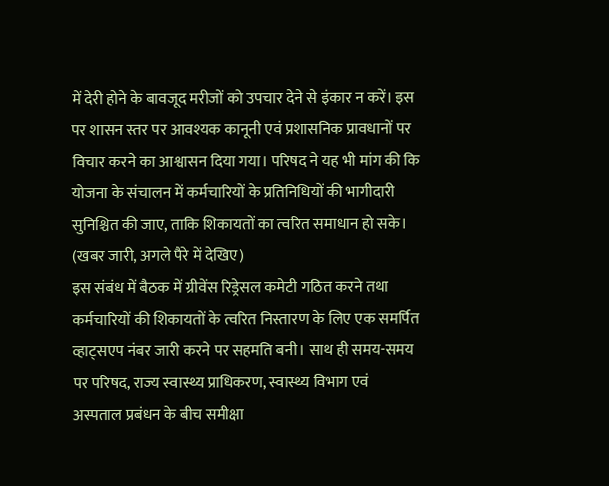में देरी होने के बावजूद मरीजों को उपचार देने से इंकार न करें। इस पर शासन स्तर पर आवश्यक कानूनी एवं प्रशासनिक प्रावधानों पर विचार करने का आश्वासन दिया गया। परिषद ने यह भी मांग की कि योजना के संचालन में कर्मचारियों के प्रतिनिधियों की भागीदारी सुनिश्चित की जाए, ताकि शिकायतों का त्वरित समाधान हो सके। (खबर जारी, अगले पैरे में देखिए)
इस संबंध में बैठक में ग्रीवेंस रिड्रेसल कमेटी गठित करने तथा कर्मचारियों की शिकायतों के त्वरित निस्तारण के लिए एक समर्पित व्हाट्सएप नंबर जारी करने पर सहमति बनी। साथ ही समय-समय पर परिषद, राज्य स्वास्थ्य प्राधिकरण, स्वास्थ्य विभाग एवं अस्पताल प्रबंधन के बीच समीक्षा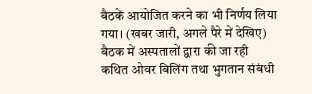बैठकें आयोजित करने का भी निर्णय लिया गया। (खबर जारी, अगले पैरे में देखिए)
बैठक में अस्पतालों द्वारा की जा रही कथित ओवर बिलिंग तथा भुगतान संबंधी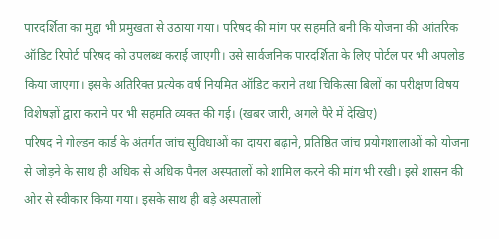पारदर्शिता का मुद्दा भी प्रमुखता से उठाया गया। परिषद की मांग पर सहमति बनी कि योजना की आंतरिक ऑडिट रिपोर्ट परिषद को उपलब्ध कराई जाएगी। उसे सार्वजनिक पारदर्शिता के लिए पोर्टल पर भी अपलोड किया जाएगा। इसके अतिरिक्त प्रत्येक वर्ष नियमित ऑडिट कराने तथा चिकित्सा बिलों का परीक्षण विषय विशेषज्ञों द्वारा कराने पर भी सहमति व्यक्त की गई। (खबर जारी, अगले पैरे में देखिए)
परिषद ने गोल्डन कार्ड के अंतर्गत जांच सुविधाओं का दायरा बढ़ाने, प्रतिष्ठित जांच प्रयोगशालाओं को योजना से जोड़ने के साथ ही अधिक से अधिक पैनल अस्पतालों को शामिल करने की मांग भी रखी। इसे शासन की ओर से स्वीकार किया गया। इसके साथ ही बड़े अस्पतालों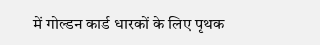में गोल्डन कार्ड धारकों के लिए पृथक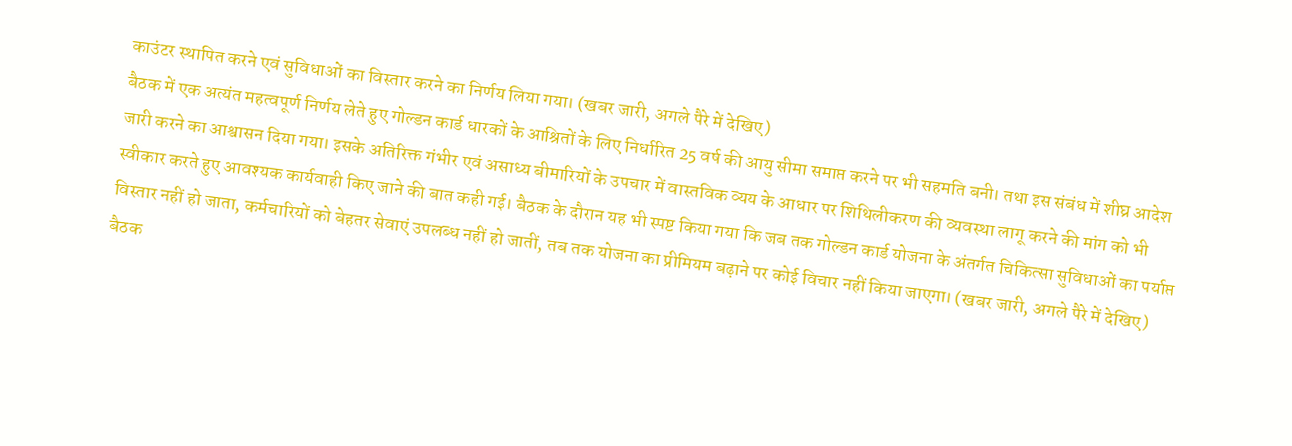काउंटर स्थापित करने एवं सुविधाओं का विस्तार करने का निर्णय लिया गया। (खबर जारी, अगले पैरे में देखिए)
बैठक में एक अत्यंत महत्वपूर्ण निर्णय लेते हुए गोल्डन कार्ड धारकों के आश्रितों के लिए निर्धारित 25 वर्ष की आयु सीमा समाप्त करने पर भी सहमति बनी। तथा इस संबंध में शीघ्र आदेश जारी करने का आश्वासन दिया गया। इसके अतिरिक्त गंभीर एवं असाध्य बीमारियों के उपचार में वास्तविक व्यय के आधार पर शिथिलीकरण की व्यवस्था लागू करने की मांग को भी स्वीकार करते हुए आवश्यक कार्यवाही किए जाने की बात कही गई। बैठक के दौरान यह भी स्पष्ट किया गया कि जब तक गोल्डन कार्ड योजना के अंतर्गत चिकित्सा सुविधाओं का पर्याप्त विस्तार नहीं हो जाता, कर्मचारियों को बेहतर सेवाएं उपलब्ध नहीं हो जातीं, तब तक योजना का प्रीमियम बढ़ाने पर कोई विचार नहीं किया जाएगा। (खबर जारी, अगले पैरे में देखिए)
बैठक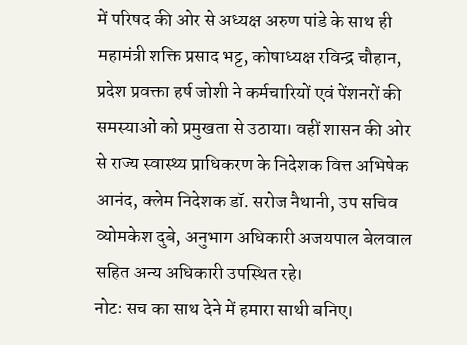में परिषद की ओर से अध्यक्ष अरुण पांडे के साथ ही महामंत्री शक्ति प्रसाद भट्ट, कोषाध्यक्ष रविन्द्र चौहान, प्रदेश प्रवक्ता हर्ष जोशी ने कर्मचारियों एवं पेंशनरों की समस्याओं को प्रमुखता से उठाया। वहीं शासन की ओर से राज्य स्वास्थ्य प्राधिकरण के निदेशक वित्त अभिषेक आनंद, क्लेम निदेशक डॉ. सरोज नैथानी, उप सचिव व्योमकेश दुबे, अनुभाग अधिकारी अजयपाल बेलवाल सहित अन्य अधिकारी उपस्थित रहे।
नोटः सच का साथ देने में हमारा साथी बनिए।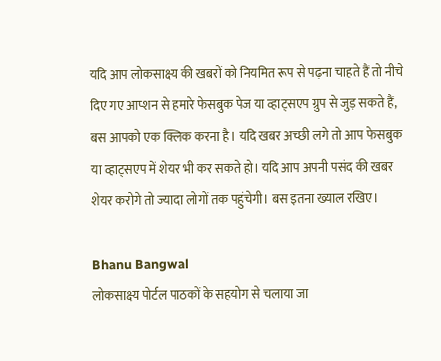यदि आप लोकसाक्ष्य की खबरों को नियमित रूप से पढ़ना चाहते हैं तो नीचे दिए गए आप्शन से हमारे फेसबुक पेज या व्हाट्सएप ग्रुप से जुड़ सकते हैं, बस आपको एक क्लिक करना है। यदि खबर अच्छी लगे तो आप फेसबुक या व्हाट्सएप में शेयर भी कर सकते हो। यदि आप अपनी पसंद की खबर शेयर करोगे तो ज्यादा लोगों तक पहुंचेगी। बस इतना ख्याल रखिए।

Bhanu Bangwal
लोकसाक्ष्य पोर्टल पाठकों के सहयोग से चलाया जा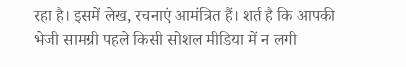रहा है। इसमें लेख, रचनाएं आमंत्रित हैं। शर्त है कि आपकी भेजी सामग्री पहले किसी सोशल मीडिया में न लगी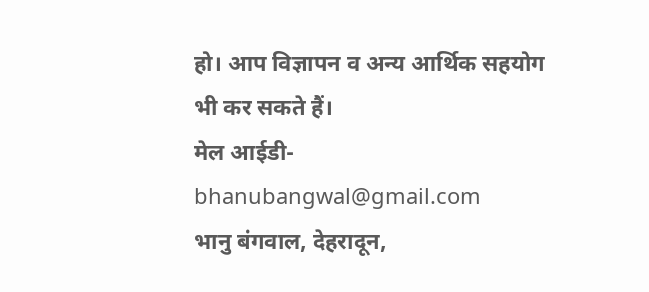हो। आप विज्ञापन व अन्य आर्थिक सहयोग भी कर सकते हैं।
मेल आईडी-bhanubangwal@gmail.com
भानु बंगवाल, देहरादून,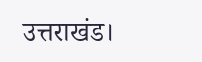उत्तराखंड।